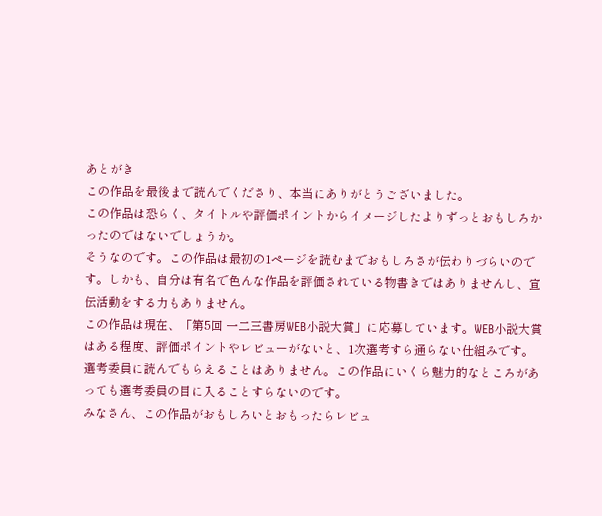あとがき
この作品を最後まで読んでくださり、本当にありがとうございました。
この作品は恐らく、タイトルや評価ポイントからイメージしたよりずっとおもしろかったのではないでしょうか。
そうなのです。この作品は最初の1ページを読むまでおもしろさが伝わりづらいのです。しかも、自分は有名で色んな作品を評価されている物書きではありませんし、宣伝活動をする力もありません。
この作品は現在、「第5回 一二三書房WEB小説大賞」に応募しています。WEB小説大賞はある程度、評価ポイントやレビューがないと、1次選考すら通らない仕組みです。
選考委員に読んでもらえることはありません。この作品にいくら魅力的なところがあっても選考委員の目に入ることすらないのです。
みなさん、この作品がおもしろいとおもったらレビュ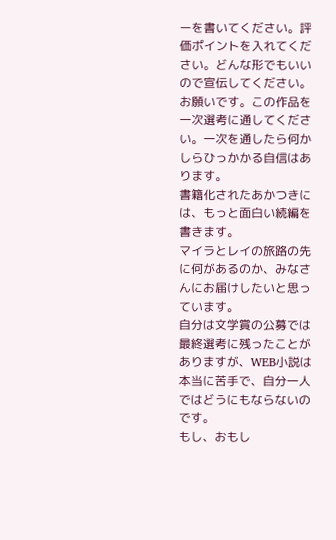ーを書いてください。評価ポイントを入れてください。どんな形でもいいので宣伝してください。
お願いです。この作品を一次選考に通してください。一次を通したら何かしらひっかかる自信はあります。
書籍化されたあかつきには、もっと面白い続編を書きます。
マイラとレイの旅路の先に何があるのか、みなさんにお届けしたいと思っています。
自分は文学賞の公募では最終選考に残ったことがありますが、WEB小説は本当に苦手で、自分一人ではどうにもならないのです。
もし、おもし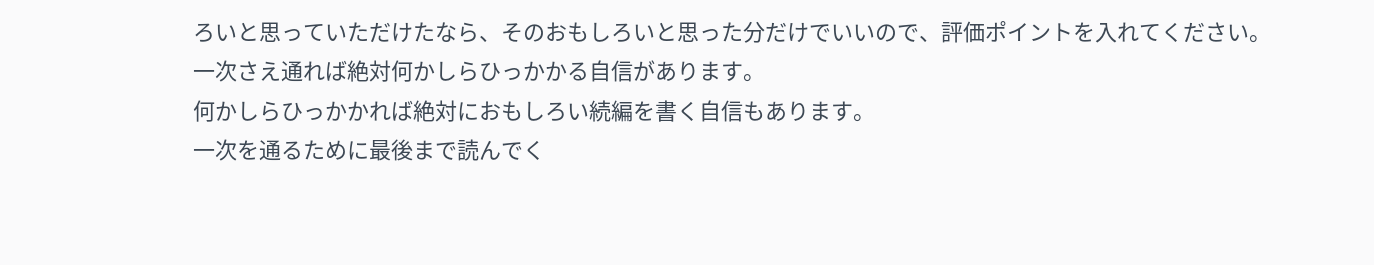ろいと思っていただけたなら、そのおもしろいと思った分だけでいいので、評価ポイントを入れてください。
一次さえ通れば絶対何かしらひっかかる自信があります。
何かしらひっかかれば絶対におもしろい続編を書く自信もあります。
一次を通るために最後まで読んでく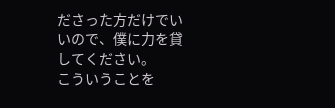ださった方だけでいいので、僕に力を貸してください。
こういうことを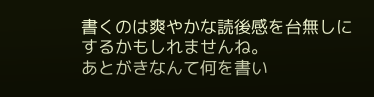書くのは爽やかな読後感を台無しにするかもしれませんね。
あとがきなんて何を書い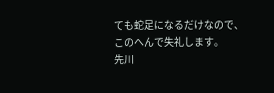ても蛇足になるだけなので、このへんで失礼します。
先川